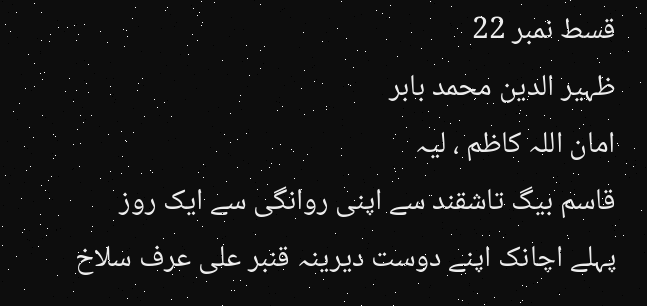قسط نمبر 22
ظہیر الدین محمد بابر
امان اللہ کاظم ، لیہ
قاسم بیگ تاشقند سے اپنی روانگی سے ایک روز پہلے اچانک اپنے دوست دیرینہ قنبر علی عرف سلاخ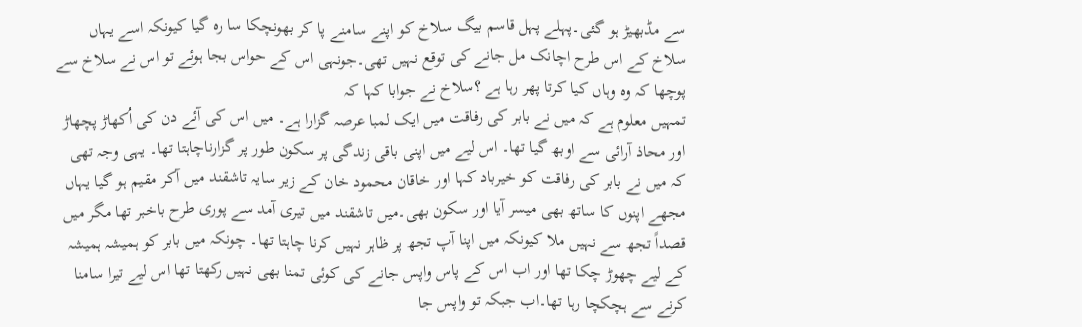سے مڈبھیڑ ہو گئی۔پہلے پہل قاسم بیگ سلاخ کو اپنے سامنے پا کر بھونچکا سا رہ گیا کیونکہ اسے یہاں سلاخ کے اس طرح اچانک مل جانے کی توقع نہیں تھی۔جونہی اس کے حواس بجا ہوئے تو اس نے سلاخ سے پوچھا کہ وہ وہاں کیا کرتا پھر رہا ہے ؟سلاخ نے جوابا کہا کہ
تمہیں معلوم ہے کہ میں نے بابر کی رفاقت میں ایک لمبا عرصہ گزارا ہے۔ میں اس کی آئے دن کی اُکھاڑ پچھاڑ اور محاذ آرائی سے اوبھ گیا تھا۔ اس لیے میں اپنی باقی زندگی پر سکون طور پر گزارناچاہتا تھا۔ یہی وجہ تھی کہ میں نے بابر کی رفاقت کو خیرباد کہا اور خاقان محمود خان کے زیر سایہ تاشقند میں آکر مقیم ہو گیا یہاں مجھے اپنوں کا ساتھ بھی میسر آیا اور سکون بھی۔میں تاشقند میں تیری آمد سے پوری طرح باخبر تھا مگر میں قصداً تجھ سے نہیں ملا کیونکہ میں اپنا آپ تجھ پر ظاہر نہیں کرنا چاہتا تھا۔ چونکہ میں بابر کو ہمیشہ ہمیشہ کے لیے چھوڑ چکا تھا اور اب اس کے پاس واپس جانے کی کوئی تمنا بھی نہیں رکھتا تھا اس لیے تیرا سامنا کرنے سے ہچکچا رہا تھا۔اب جبکہ تو واپس جا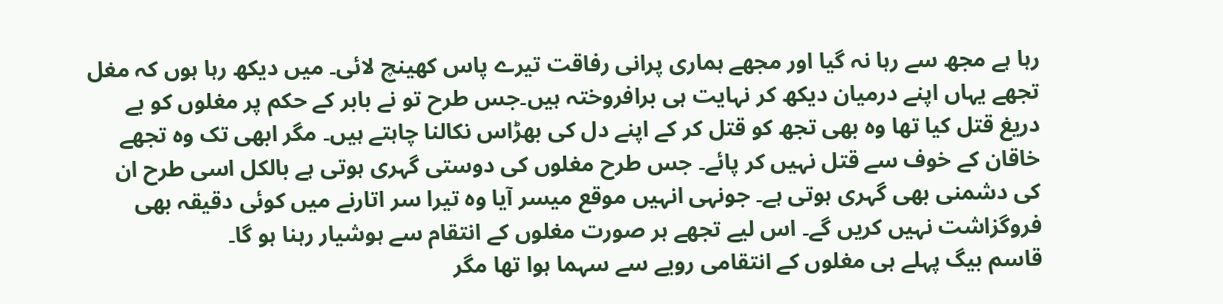رہا ہے مجھ سے رہا نہ گیا اور مجھے ہماری پرانی رفاقت تیرے پاس کھینچ لائی۔ میں دیکھ رہا ہوں کہ مغل تجھے یہاں اپنے درمیان دیکھ کر نہایت ہی برافروختہ ہیں۔جس طرح تو نے بابر کے حکم پر مغلوں کو بے دریغ قتل کیا تھا وہ بھی تجھ کو قتل کر کے اپنے دل کی بھڑاس نکالنا چاہتے ہیں۔ مگر ابھی تک وہ تجھے خاقان کے خوف سے قتل نہیں کر پائے۔ جس طرح مغلوں کی دوستی گہری ہوتی ہے بالکل اسی طرح ان کی دشمنی بھی گہری ہوتی ہے۔ جونہی انہیں موقع میسر آیا وہ تیرا سر اتارنے میں کوئی دقیقہ بھی فروگزاشت نہیں کریں گے۔ اس لیے تجھے ہر صورت مغلوں کے انتقام سے ہوشیار رہنا ہو گا۔
قاسم بیگ پہلے ہی مغلوں کے انتقامی رویے سے سہما ہوا تھا مگر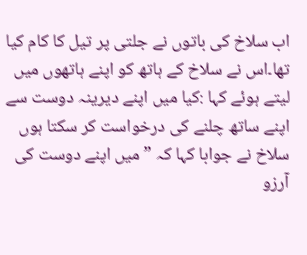اب سلاخ کی باتوں نے جلتی پر تیل کا کام کیا تھا۔اس نے سلاخ کے ہاتھ کو اپنے ہاتھوں میں لیتے ہوئے کہا :کیا میں اپنے دیرینہ دوست سے اپنے ساتھ چلنے کی درخواست کر سکتا ہوں سلاخ نے جوابا کہا کہ ” میں اپنے دوست کی آرزو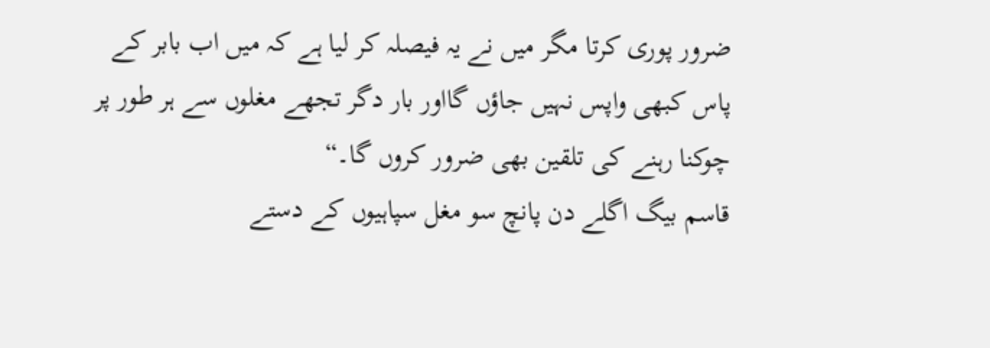ضرور پوری کرتا مگر میں نے یہ فیصلہ کر لیا ہے کہ میں اب بابر کے پاس کبھی واپس نہیں جاؤں گااور بار دگر تجھے مغلوں سے ہر طور پر چوکنا رہنے کی تلقین بھی ضرور کروں گا۔“
قاسم بیگ اگلے دن پانچ سو مغل سپاہیوں کے دستے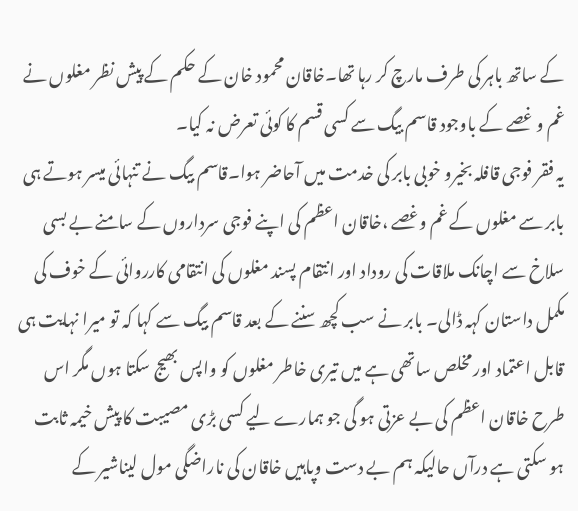کے ساتھ باہر کی طرف مارچ کر رہا تھا۔خاقان محمود خان کے حکم کے پیش نظر مغلوں نے غم و غصے کے باوجود قاسم بیگ سے کسی قسم کا کوئی تعرض نہ کیا۔
یہ فقر فوجی قافلہ بخیرو خوبی بابر کی خدمت میں آحاضر ہوا۔قاسم بیگ نے تنہائی میسر ہوتے ہی بابر سے مغلوں کے غم وغصے ،خاقان اعظم کی اپنے فوجی سرداروں کے سامنے بے بسی سلاخ سے اچانک ملاقات کی روداد اور انتقام پسند مغلوں کی انتقامی کارروائی کے خوف کی مکمل داستان کہہ ڈالی۔ بابر نے سب کچھ سننے کے بعد قاسم بیگ سے کہا کہ تو میرا نہایت ہی قابل اعتماد اور مخلص ساتھی ہے میں تیری خاطر مغلوں کو واپس بھیج سکتا ہوں مگر اس طرح خاقان اعظم کی بے عزتی ہو گی جو ہمارے لیے کسی بڑی مصیبت کا پیش خیمہ ثابت ہو سکتی ہے درآں حالیکہ ہم بے دست وپاہیں خاقان کی ناراضگی مول لیناشیر کے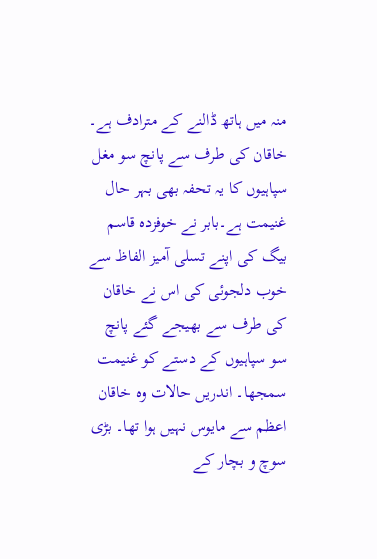منہ میں ہاتھ ڈالنے کے مترادف ہے۔ خاقان کی طرف سے پانچ سو مغل سپاہیوں کا یہ تحفہ بھی بہر حال غنیمت ہے۔بابر نے خوفزدہ قاسم بیگ کی اپنے تسلی آمیز الفاظ سے خوب دلجوئی کی اس نے خاقان کی طرف سے بھیجے گئے پانچ سو سپاہیوں کے دستے کو غنیمت سمجھا۔ اندریں حالات وہ خاقان اعظم سے مایوس نہیں ہوا تھا۔ بڑی سوچ و بچار کے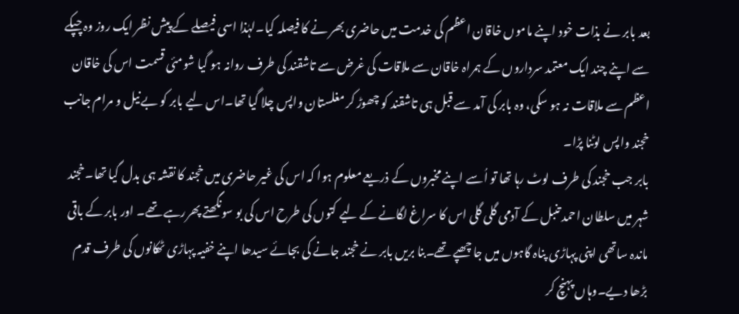بعد بابر نے بذات خود اپنے ماموں خاقان اعظم کی خدمت میں حاضری بھر نے کا فیصلہ کیا۔لہٰذا اسی فیصلے کے پیش نظر ایک روز وہ چپکے سے اپنے چند ایک معتمد سرداروں کے ہمراہ خاقان سے ملاقات کی غرض سے تاشقند کی طرف روانہ ہو گیا شومئی قسمت اس کی خاقان اعظم سے ملاقات نہ ہو سکی، وہ بابر کی آمد سے قبل ہی تاشقند کو چھوڑ کر مغلستان واپس چلا گیا تھا۔اس لیے بابر کو بے نیل و مرام جانب خجند واپس لوٹنا پڑا۔
بابر جب خجند کی طرف لوٹ رہا تھا تو اُسے اپنے مخبروں کے ذریعے معلوم ہوا کہ اس کی غیر حاضری میں خجند کا نقشہ ہی بدل گیا تھا۔خجند شہر میں سلطان احمد تنبل کے آدمی گلی گلی اس کا سراغ لگانے کے لیے کتوں کی طرح اس کی بو سونگھتے پھررہے تھے۔ اور بابر کے باقی ماندہ ساتھی اپنی پہاڑی پناہ گاہوں میں جا چھپے تھے۔بنا بریں بابر نے خجند جانے کی بجائے سیدھا اپنے خفیہ پہاڑی ٹھکانوں کی طرف قدم بڑھا دیے۔وہاں پہنچ کر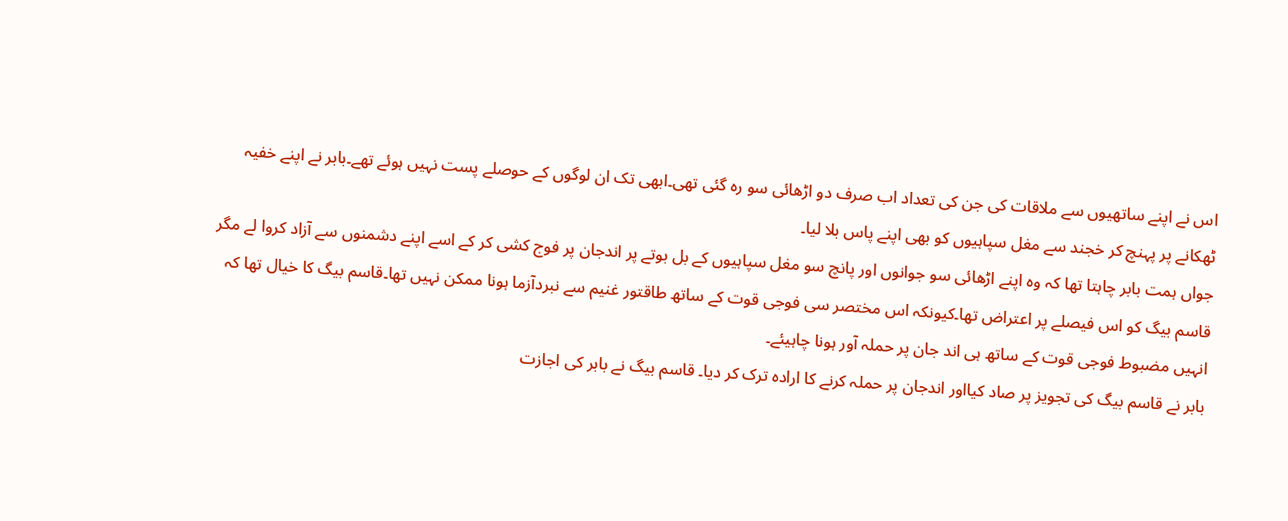اس نے اپنے ساتھیوں سے ملاقات کی جن کی تعداد اب صرف دو اڑھائی سو رہ گئی تھی۔ابھی تک ان لوگوں کے حوصلے پست نہیں ہوئے تھے۔بابر نے اپنے خفیہ ٹھکانے پر پہنچ کر خجند سے مغل سپاہیوں کو بھی اپنے پاس بلا لیا۔
جواں ہمت بابر چاہتا تھا کہ وہ اپنے اڑھائی سو جوانوں اور پانچ سو مغل سپاہیوں کے بل بوتے پر اندجان پر فوج کشی کر کے اسے اپنے دشمنوں سے آزاد کروا لے مگر قاسم بیگ کو اس فیصلے پر اعتراض تھا۔کیونکہ اس مختصر سی فوجی قوت کے ساتھ طاقتور غنیم سے نبردآزما ہونا ممکن نہیں تھا۔قاسم بیگ کا خیال تھا کہ انہیں مضبوط فوجی قوت کے ساتھ ہی اند جان پر حملہ آور ہونا چاہیئے۔
بابر نے قاسم بیگ کی تجویز پر صاد کیااور اندجان پر حملہ کرنے کا ارادہ ترک کر دیا۔ قاسم بیگ نے بابر کی اجازت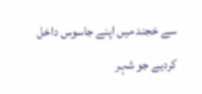سے خجند میں اپنے جاسوس داخل کردیے جو شہر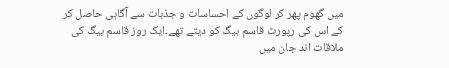میں گھوم پھر کر لوگوں کے احساسات و جذبات سے آگاہی حاصل کر کے اس کی رپورٹ قاسم بیگ کو دیتے تھے۔ایک روز قاسم بیگ کی ملاقات اند جان میں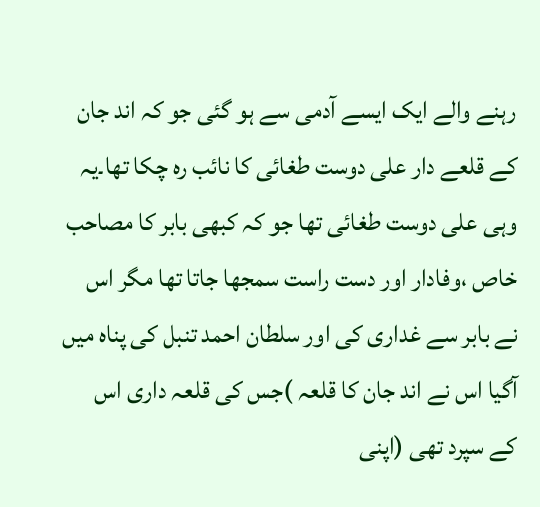رہنے والے ایک ایسے آدمی سے ہو گئی جو کہ اند جان کے قلعے دار علی دوست طغائی کا نائب رہ چکا تھا۔یہ وہی علی دوست طغائی تھا جو کہ کبھی بابر کا مصاحب خاص ،وفادار اور دست راست سمجھا جاتا تھا مگر اس نے بابر سے غداری کی اور سلطان احمد تنبل کی پناہ میں آگیا اس نے اند جان کا قلعہ )جس کی قلعہ داری اس کے سپرد تھی (اپنی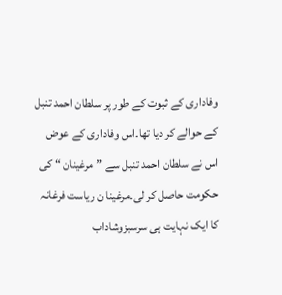وفاداری کے ثبوت کے طور پر سلطان احمد تنبل کے حوالے کر دیا تھا۔اس وفاداری کے عوض اس نے سلطان احمد تنبل سے ”مرغینان “ کی حکومت حاصل کر لی۔مرغینا ن ریاست فرغانہ کا ایک نہایت ہی سرسبزوشاداب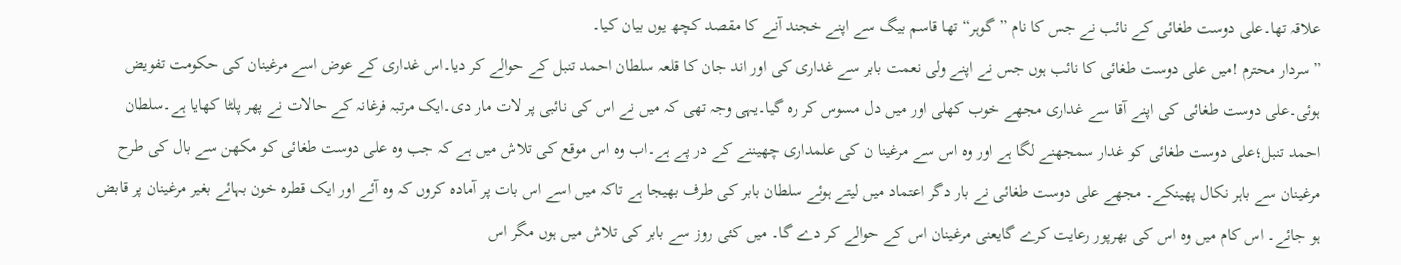علاقہ تھا۔علی دوست طغائی کے نائب نے جس کا نام ”گوہر“ تھا قاسم بیگ سے اپنے خجند آنے کا مقصد کچھ یوں بیان کیا۔
”سردار محترم !میں علی دوست طغائی کا نائب ہوں جس نے اپنے ولی نعمت بابر سے غداری کی اور اند جان کا قلعہ سلطان احمد تنبل کے حوالے کر دیا۔اس غداری کے عوض اسے مرغینان کی حکومت تفویض ہوئی۔علی دوست طغائی کی اپنے آقا سے غداری مجھے خوب کھلی اور میں دل مسوس کر رہ گیا۔یہی وجہ تھی کہ میں نے اس کی نائبی پر لات مار دی۔ایک مرتبہ فرغانہ کے حالات نے پھر پلٹا کھایا ہے۔سلطان احمد تنبل؛علی دوست طغائی کو غدار سمجھنے لگا ہے اور وہ اس سے مرغینا ن کی علمداری چھیننے کے در پے ہے۔اب وہ اس موقع کی تلاش میں ہے کہ جب وہ علی دوست طغائی کو مکھن سے بال کی طرح مرغینان سے باہر نکال پھینکے۔ مجھے علی دوست طغائی نے بار دگر اعتماد میں لیتے ہوئے سلطان بابر کی طرف بھیجا ہے تاکہ میں اسے اس بات پر آمادہ کروں کہ وہ آئے اور ایک قطرہ خون بہائے بغیر مرغینان پر قابض ہو جائے۔ اس کام میں وہ اس کی بھرپور رعایت کرے گایعنی مرغینان اس کے حوالے کر دے گا۔ میں کئی روز سے بابر کی تلاش میں ہوں مگر اس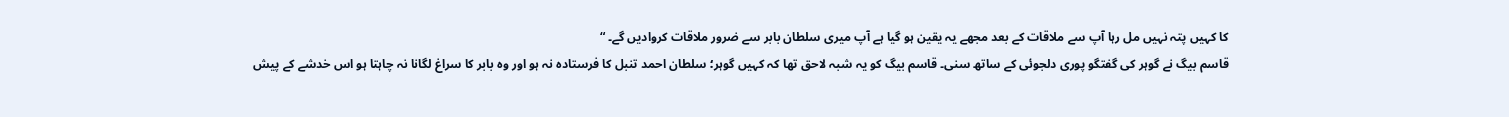کا کہیں پتہ نہیں مل رہا آپ سے ملاقات کے بعد مجھے یہ یقین ہو گیا ہے آپ میری سلطان بابر سے ضرور ملاقات کروادیں گے۔ “
قاسم بیگ نے گوہر کی گفتگو پوری دلجوئی کے ساتھ سنی۔ قاسم بیگ کو یہ شبہ لاحق تھا کہ کہیں گوہر؛ سلطان احمد تنبل کا فرستادہ نہ ہو اور وہ بابر کا سراغ لگانا نہ چاہتا ہو اس خدشے کے پیش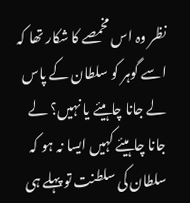نظر وہ اس مخمصے کا شکار تھا کہ اسے گوہر کو سلطان کے پاس لے جانا چاہیئے یا نہیں؟ لے جانا چاہیئے کہیں ایسا نہ ہو کہ سلطان کی سلطنت تو پہلے ہی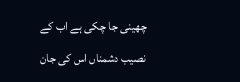چھینی جا چکی ہے اب کے نصیب دشمناں اس کی جان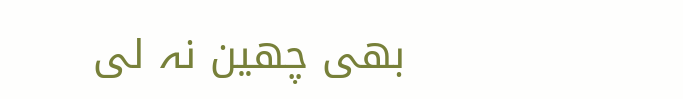بھی چھین نہ لی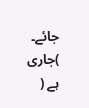جائے۔
)جاری ہے (